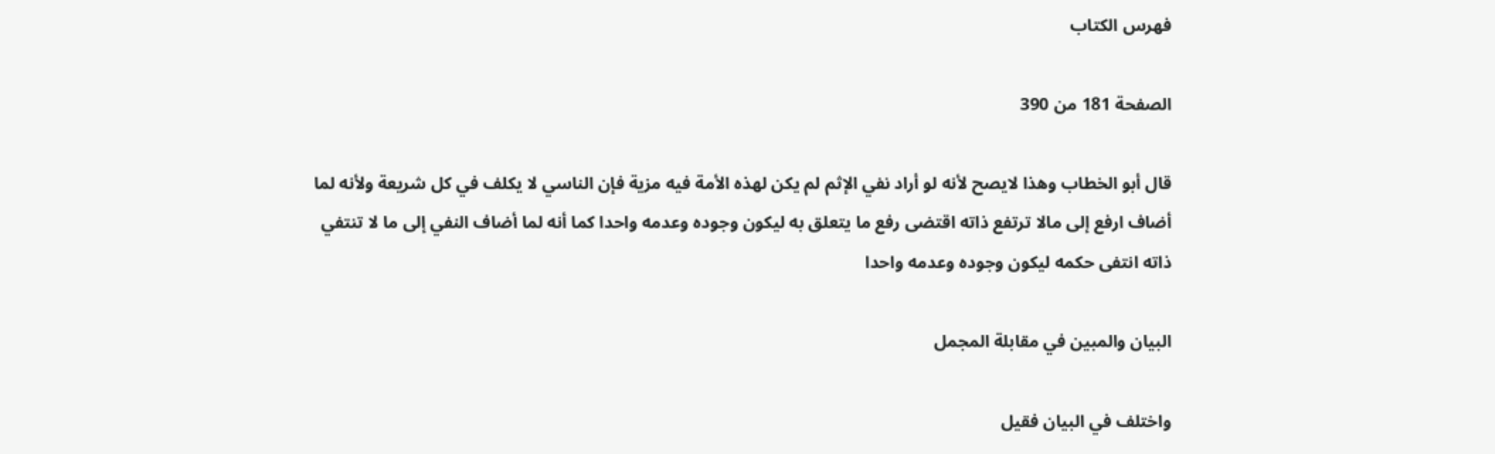فهرس الكتاب

الصفحة 181 من 390

قال أبو الخطاب وهذا لايصح لأنه لو أراد نفي الإثم لم يكن لهذه الأمة فيه مزية فإن الناسي لا يكلف في كل شريعة ولأنه لما أضاف ارفع إلى مالا ترتفع ذاته اقتضى رفع ما يتعلق به ليكون وجوده وعدمه واحدا كما أنه لما أضاف النفي إلى ما لا تنتفي ذاته انتفى حكمه ليكون وجوده وعدمه واحدا

البيان والمبين في مقابلة المجمل

واختلف في البيان فقيل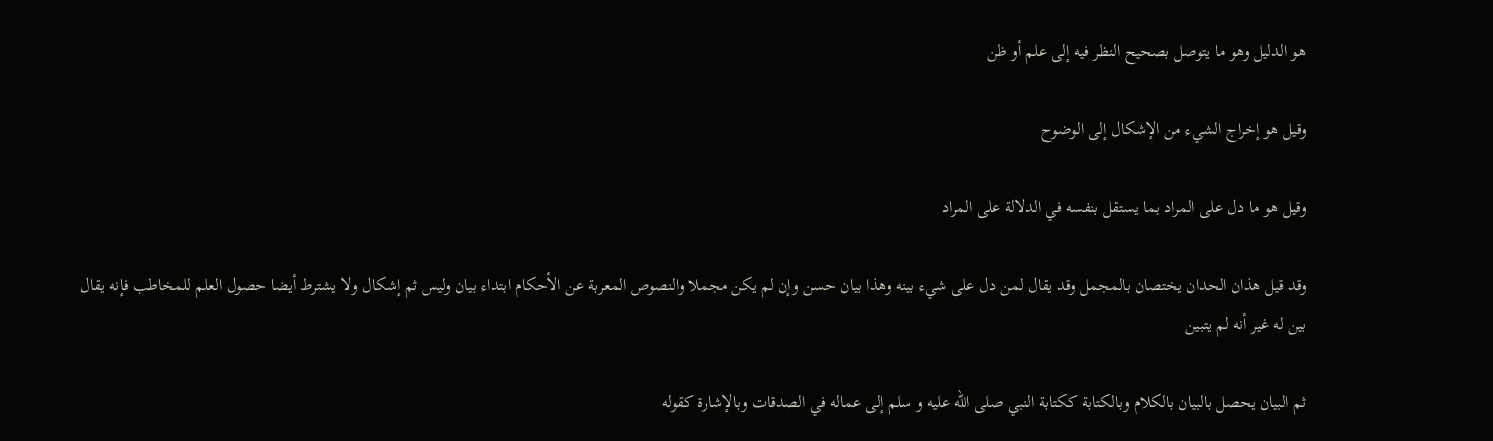هو الدليل وهو ما يتوصل بصحيح النظر فيه إلى علم أو ظن

وقيل هو إخراج الشيء من الإشكال إلى الوضوح

وقيل هو ما دل على المراد بما يستقل بنفسه في الدلالة على المراد

وقد قيل هذان الحدان يختصان بالمجمل وقد يقال لمن دل على شيء بينه وهذا بيان حسن وإن لم يكن مجملا والنصوص المعربة عن الأحكام ابتداء بيان وليس ثم إشكال ولا يشترط أيضا حصول العلم للمخاطب فإنه يقال بين له غير أنه لم يتبين

ثم البيان يحصل بالبيان بالكلام وبالكتابة ككتابة النبي صلى الله عليه و سلم إلى عماله في الصدقات وبالإشارة كقوله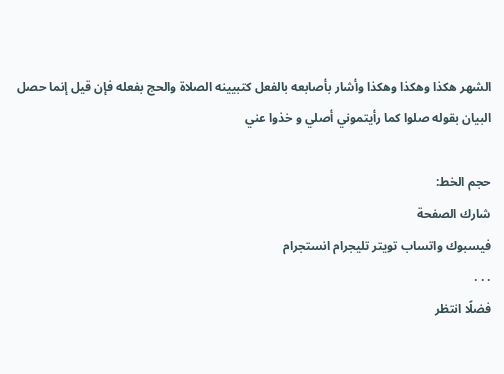الشهر هكذا وهكذا وهكذا وأشار بأصابعه بالفعل كتبيينه الصلاة والحج بفعله فإن قيل إنما حصل البيان بقوله صلوا كما رأيتموني أصلي و خذوا عني

حجم الخط:
شارك الصفحة
فيسبوك واتساب تويتر تليجرام انستجرام
. . .
فضلًا انتظر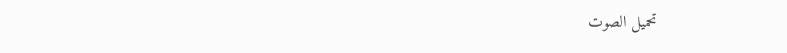تحميل الصوت